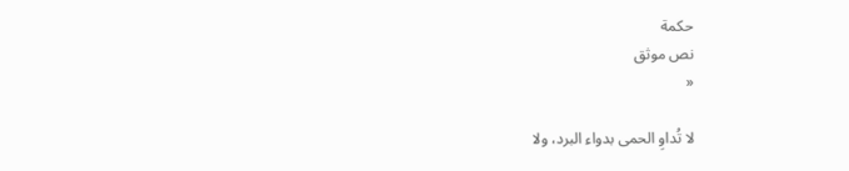حكمة
نص موثق
«

لا تُداوِ الحمى بدواء البرد، ولا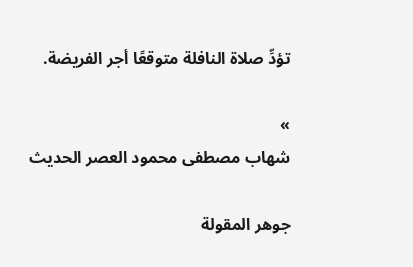تؤدِّ صلاة النافلة متوقعًا أجر الفريضة.

»
شهاب مصطفى محمود العصر الحديث

جوهر المقولة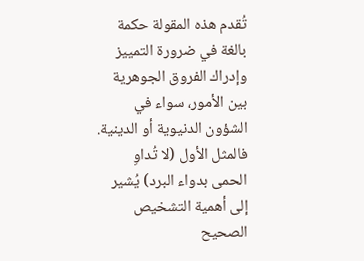تُقدم هذه المقولة حكمة بالغة في ضرورة التمييز وإدراك الفروق الجوهرية بين الأمور، سواء في الشؤون الدنيوية أو الدينية. فالمثل الأول (لا تُداوِ الحمى بدواء البرد) يُشير إلى أهمية التشخيص الصحيح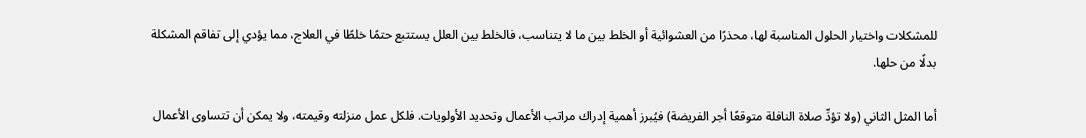للمشكلات واختيار الحلول المناسبة لها، محذرًا من العشوائية أو الخلط بين ما لا يتناسب، فالخلط بين العلل يستتبع حتمًا خلطًا في العلاج، مما يؤدي إلى تفاقم المشكلة بدلًا من حلها.

أما المثل الثاني (ولا تؤدِّ صلاة النافلة متوقعًا أجر الفريضة) فيُبرز أهمية إدراك مراتب الأعمال وتحديد الأولويات. فلكل عمل منزلته وقيمته، ولا يمكن أن تتساوى الأعمال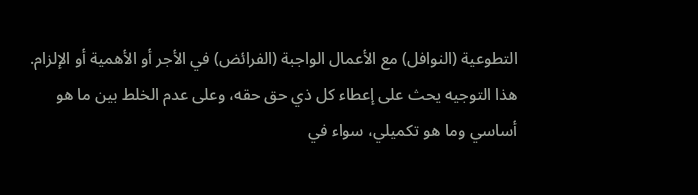التطوعية (النوافل) مع الأعمال الواجبة (الفرائض) في الأجر أو الأهمية أو الإلزام. هذا التوجيه يحث على إعطاء كل ذي حق حقه، وعلى عدم الخلط بين ما هو أساسي وما هو تكميلي، سواء في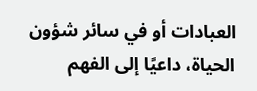العبادات أو في سائر شؤون الحياة، داعيًا إلى الفهم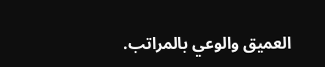العميق والوعي بالمراتب.